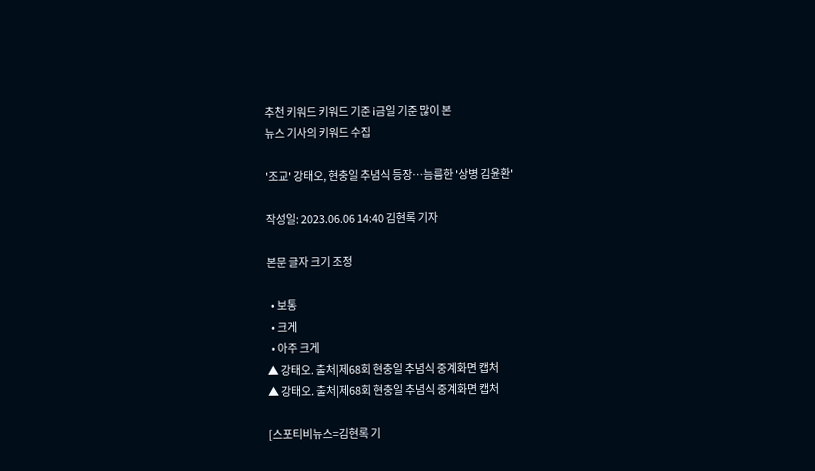추천 키워드 키워드 기준 i금일 기준 많이 본
뉴스 기사의 키워드 수집

'조교' 강태오, 현충일 추념식 등장…늠름한 '상병 김윤환'

작성일: 2023.06.06 14:40 김현록 기자

본문 글자 크기 조정

  • 보통
  • 크게
  • 아주 크게
▲ 강태오. 출처|제68회 현충일 추념식 중계화면 캡처
▲ 강태오. 출처|제68회 현충일 추념식 중계화면 캡처

[스포티비뉴스=김현록 기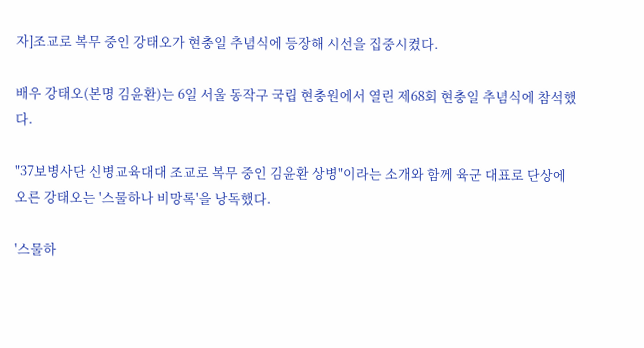자]조교로 복무 중인 강태오가 현충일 추념식에 등장해 시선을 집중시켰다.

배우 강태오(본명 김윤환)는 6일 서울 동작구 국립 현충원에서 열린 제68회 현충일 추념식에 참석했다.

"37보병사단 신병교육대대 조교로 복무 중인 김윤환 상병"이라는 소개와 함께 육군 대표로 단상에 오른 강태오는 '스물하나 비망록'을 낭독했다.

'스물하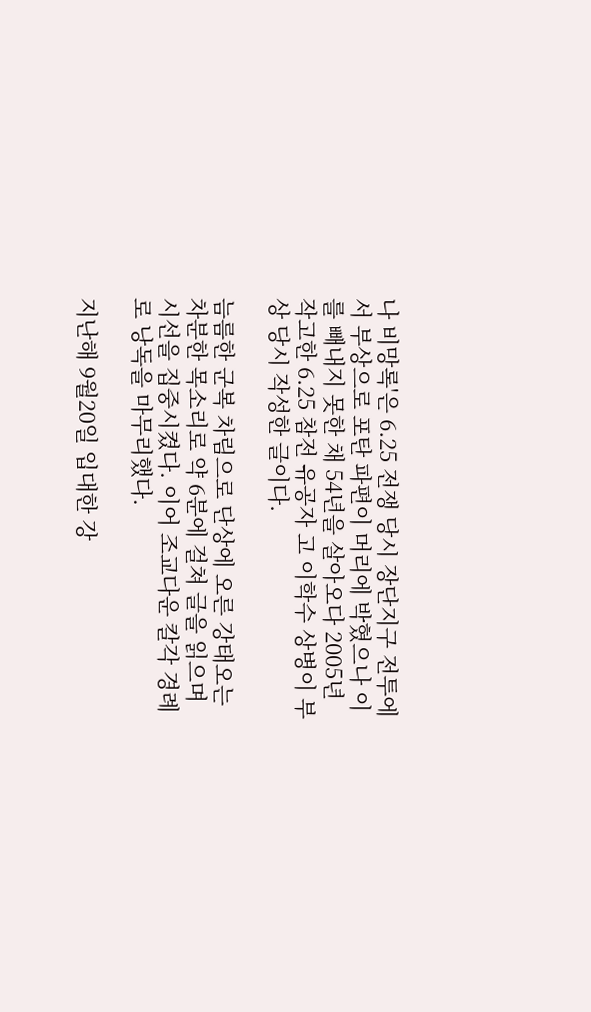나 비망록'은 6.25 전쟁 당시 장단지구 전투에서 부상으로 포탄 파편이 머리에 박혔으나 이를 빼내지 못한 채 54년을 살아오다 2005년 작고한 6.25 참전 유공자 고 이학수 상병이 부상 당시 작성한 글이다.

늠름한 군복 차림으로 단상에 오른 강태오는 차분한 목소리로 약 6분에 걸쳐 글을 읽으며 시선을 집중시켰다. 이어 조교다운 칼각 경례로 낭독을 마무리했다.

지난해 9월20일 입대한 강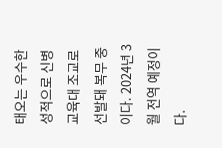태오는 우수한 성적으로 신병교육대 조교로 선발돼 복무 중이다. 2024년 3월 전역 예정이다.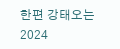한편 강태오는 2024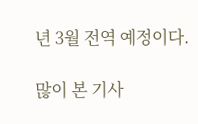년 3월 전역 예정이다.

많이 본 기사